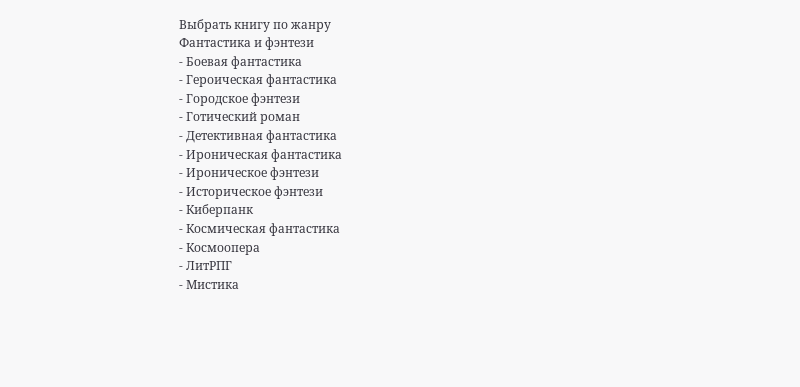Выбрать книгу по жанру
Фантастика и фэнтези
- Боевая фантастика
- Героическая фантастика
- Городское фэнтези
- Готический роман
- Детективная фантастика
- Ироническая фантастика
- Ироническое фэнтези
- Историческое фэнтези
- Киберпанк
- Космическая фантастика
- Космоопера
- ЛитРПГ
- Мистика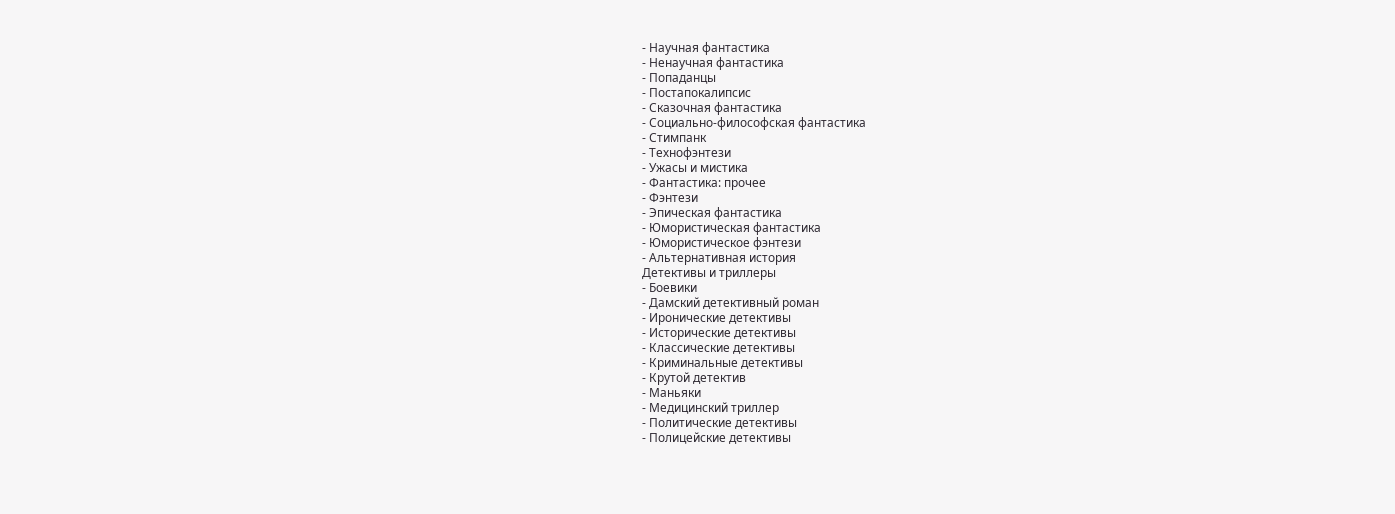- Научная фантастика
- Ненаучная фантастика
- Попаданцы
- Постапокалипсис
- Сказочная фантастика
- Социально-философская фантастика
- Стимпанк
- Технофэнтези
- Ужасы и мистика
- Фантастика: прочее
- Фэнтези
- Эпическая фантастика
- Юмористическая фантастика
- Юмористическое фэнтези
- Альтернативная история
Детективы и триллеры
- Боевики
- Дамский детективный роман
- Иронические детективы
- Исторические детективы
- Классические детективы
- Криминальные детективы
- Крутой детектив
- Маньяки
- Медицинский триллер
- Политические детективы
- Полицейские детективы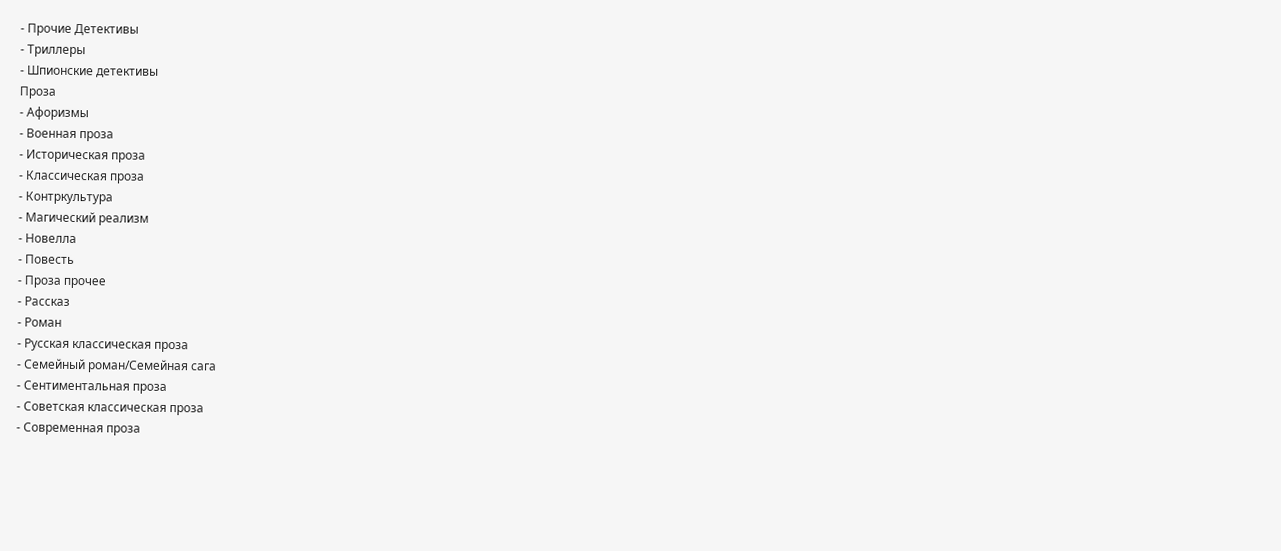- Прочие Детективы
- Триллеры
- Шпионские детективы
Проза
- Афоризмы
- Военная проза
- Историческая проза
- Классическая проза
- Контркультура
- Магический реализм
- Новелла
- Повесть
- Проза прочее
- Рассказ
- Роман
- Русская классическая проза
- Семейный роман/Семейная сага
- Сентиментальная проза
- Советская классическая проза
- Современная проза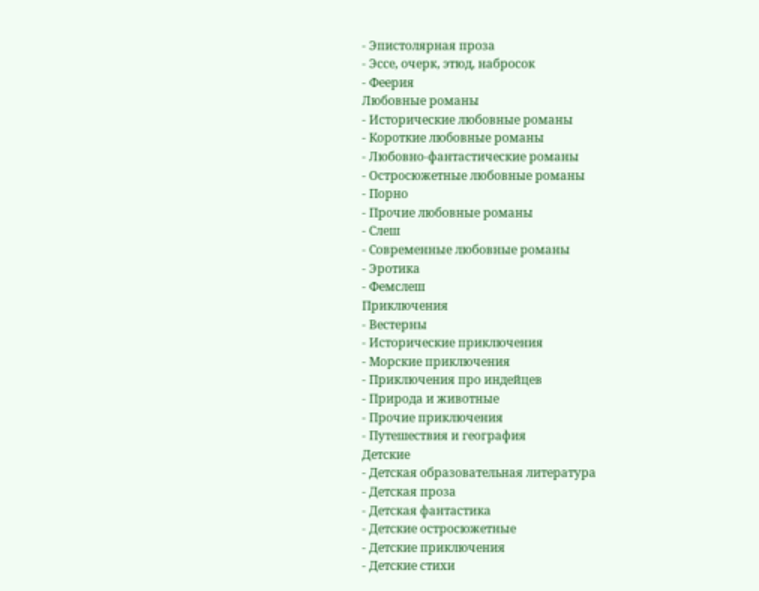- Эпистолярная проза
- Эссе, очерк, этюд, набросок
- Феерия
Любовные романы
- Исторические любовные романы
- Короткие любовные романы
- Любовно-фантастические романы
- Остросюжетные любовные романы
- Порно
- Прочие любовные романы
- Слеш
- Современные любовные романы
- Эротика
- Фемслеш
Приключения
- Вестерны
- Исторические приключения
- Морские приключения
- Приключения про индейцев
- Природа и животные
- Прочие приключения
- Путешествия и география
Детские
- Детская образовательная литература
- Детская проза
- Детская фантастика
- Детские остросюжетные
- Детские приключения
- Детские стихи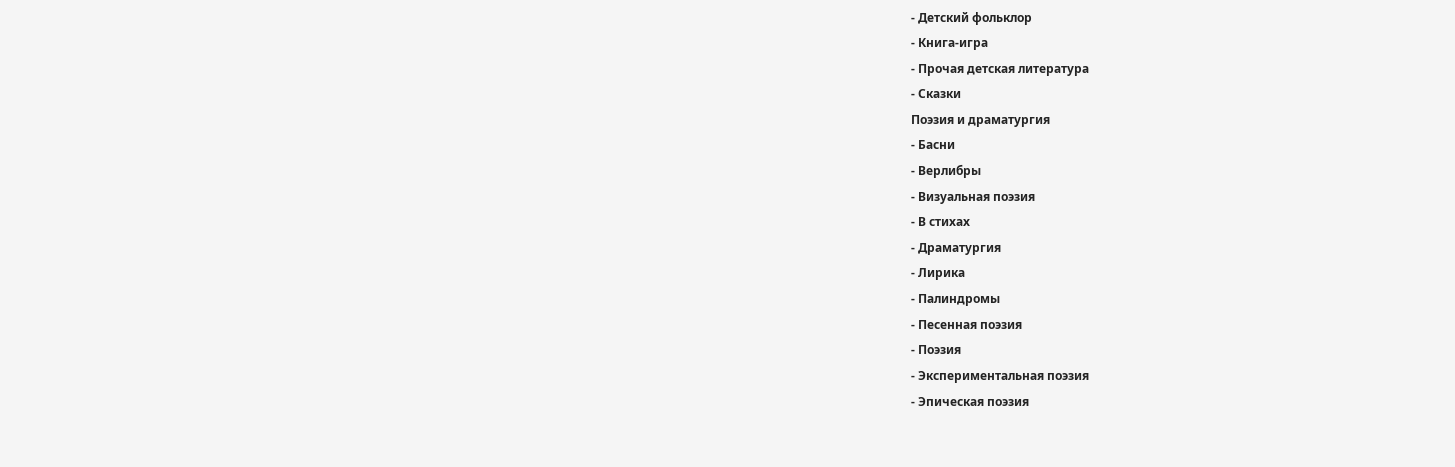- Детский фольклор
- Книга-игра
- Прочая детская литература
- Сказки
Поэзия и драматургия
- Басни
- Верлибры
- Визуальная поэзия
- В стихах
- Драматургия
- Лирика
- Палиндромы
- Песенная поэзия
- Поэзия
- Экспериментальная поэзия
- Эпическая поэзия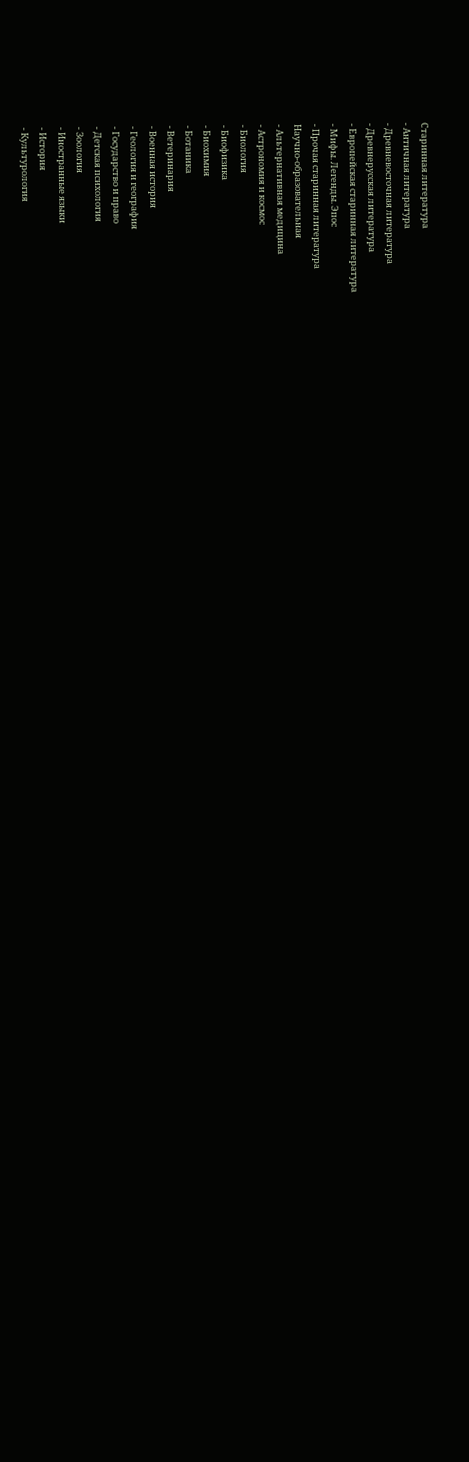Старинная литература
- Античная литература
- Древневосточная литература
- Древнерусская литература
- Европейская старинная литература
- Мифы. Легенды. Эпос
- Прочая старинная литература
Научно-образовательная
- Альтернативная медицина
- Астрономия и космос
- Биология
- Биофизика
- Биохимия
- Ботаника
- Ветеринария
- Военная история
- Геология и география
- Государство и право
- Детская психология
- Зоология
- Иностранные языки
- История
- Культурология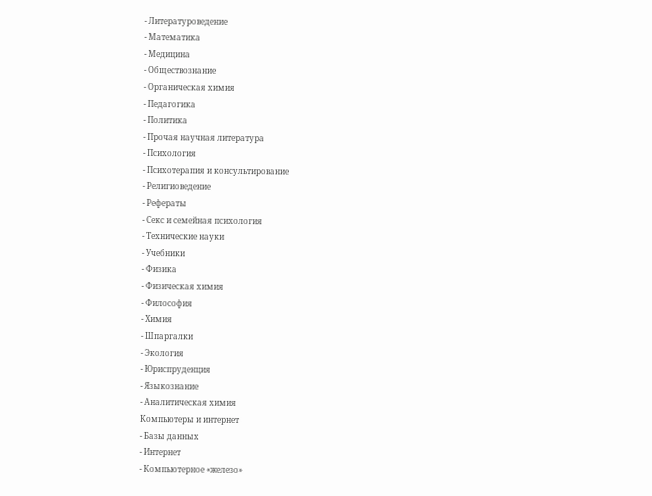- Литературоведение
- Математика
- Медицина
- Обществознание
- Органическая химия
- Педагогика
- Политика
- Прочая научная литература
- Психология
- Психотерапия и консультирование
- Религиоведение
- Рефераты
- Секс и семейная психология
- Технические науки
- Учебники
- Физика
- Физическая химия
- Философия
- Химия
- Шпаргалки
- Экология
- Юриспруденция
- Языкознание
- Аналитическая химия
Компьютеры и интернет
- Базы данных
- Интернет
- Компьютерное «железо»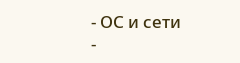- ОС и сети
-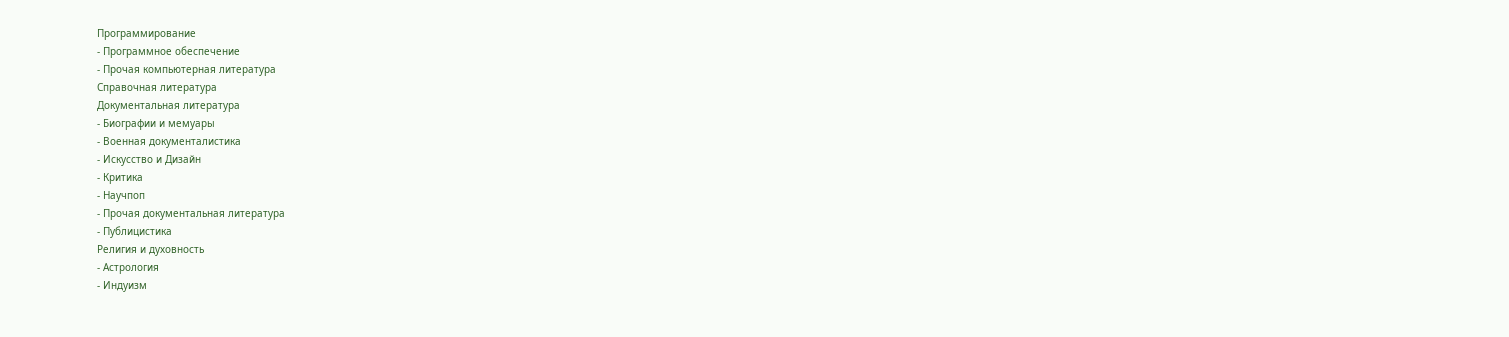Программирование
- Программное обеспечение
- Прочая компьютерная литература
Справочная литература
Документальная литература
- Биографии и мемуары
- Военная документалистика
- Искусство и Дизайн
- Критика
- Научпоп
- Прочая документальная литература
- Публицистика
Религия и духовность
- Астрология
- Индуизм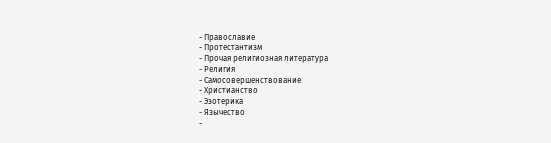- Православие
- Протестантизм
- Прочая религиозная литература
- Религия
- Самосовершенствование
- Христианство
- Эзотерика
- Язычество
-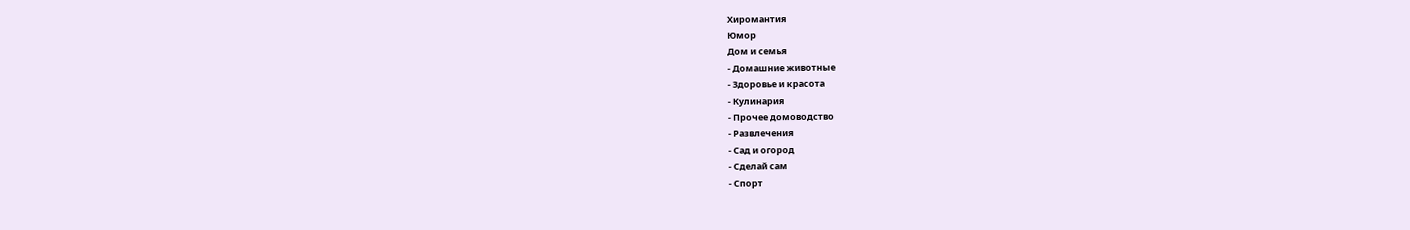Хиромантия
Юмор
Дом и семья
- Домашние животные
- Здоровье и красота
- Кулинария
- Прочее домоводство
- Развлечения
- Сад и огород
- Сделай сам
- Спорт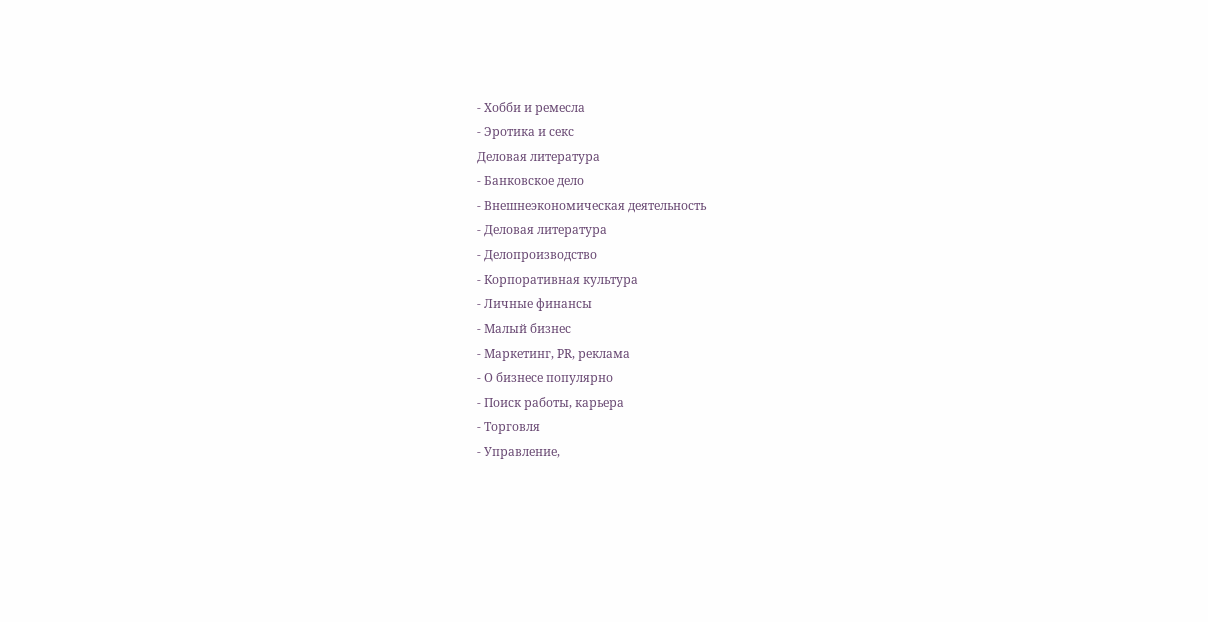- Хобби и ремесла
- Эротика и секс
Деловая литература
- Банковское дело
- Внешнеэкономическая деятельность
- Деловая литература
- Делопроизводство
- Корпоративная культура
- Личные финансы
- Малый бизнес
- Маркетинг, PR, реклама
- О бизнесе популярно
- Поиск работы, карьера
- Торговля
- Управление,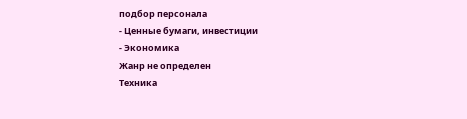подбор персонала
- Ценные бумаги, инвестиции
- Экономика
Жанр не определен
Техника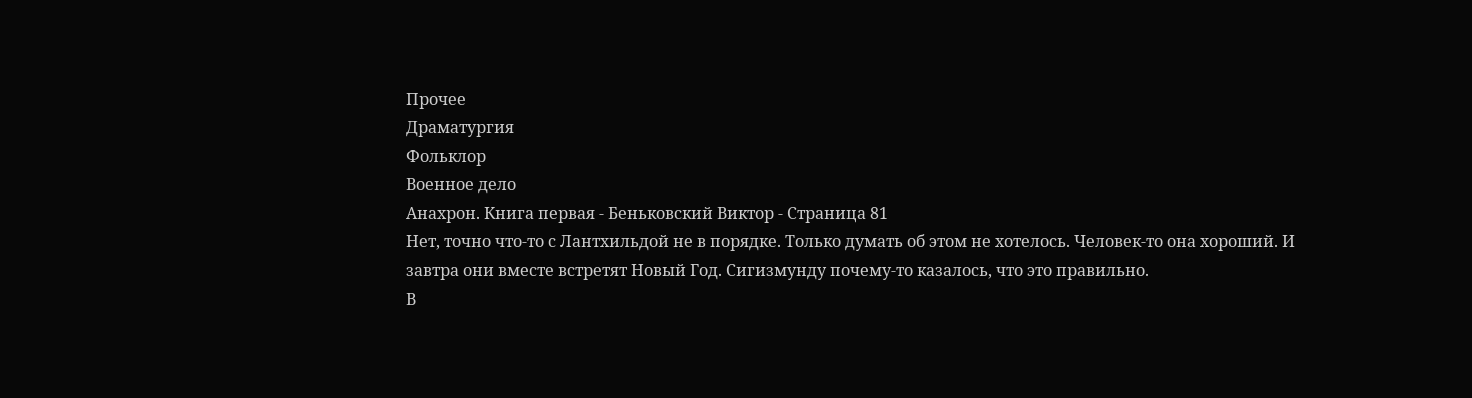Прочее
Драматургия
Фольклор
Военное дело
Анахрон. Книга первая - Беньковский Виктор - Страница 81
Нет, точно что-то с Лантхильдой не в порядке. Только думать об этом не хотелось. Человек-то она хороший. И завтра они вместе встретят Новый Год. Сигизмунду почему-то казалось, что это правильно.
В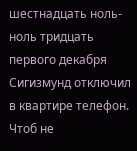шестнадцать ноль-ноль тридцать первого декабря Сигизмунд отключил в квартире телефон. Чтоб не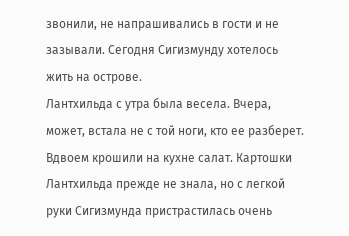звонили, не напрашивались в гости и не зазывали. Сегодня Сигизмунду хотелось жить на острове.
Лантхильда с утра была весела. Вчера, может, встала не с той ноги, кто ее разберет.
Вдвоем крошили на кухне салат. Картошки Лантхильда прежде не знала, но с легкой руки Сигизмунда пристрастилась очень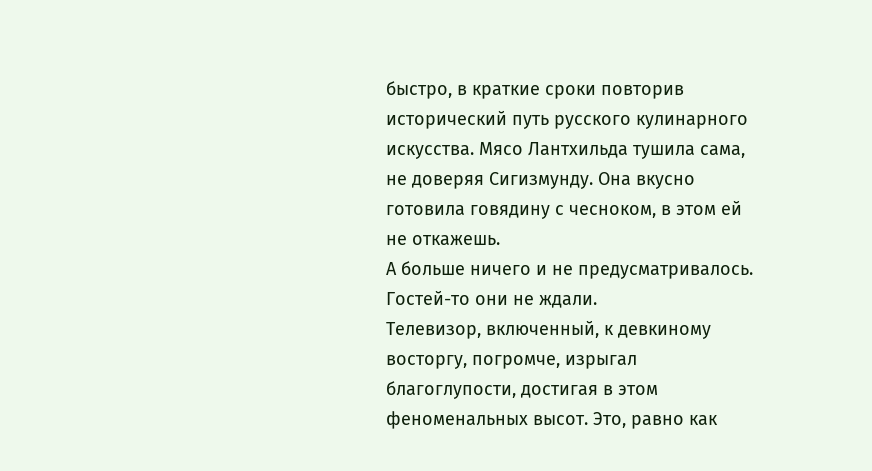быстро, в краткие сроки повторив исторический путь русского кулинарного искусства. Мясо Лантхильда тушила сама, не доверяя Сигизмунду. Она вкусно готовила говядину с чесноком, в этом ей не откажешь.
А больше ничего и не предусматривалось. Гостей-то они не ждали.
Телевизор, включенный, к девкиному восторгу, погромче, изрыгал благоглупости, достигая в этом феноменальных высот. Это, равно как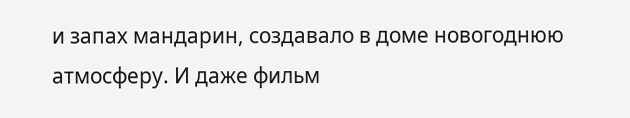и запах мандарин, создавало в доме новогоднюю атмосферу. И даже фильм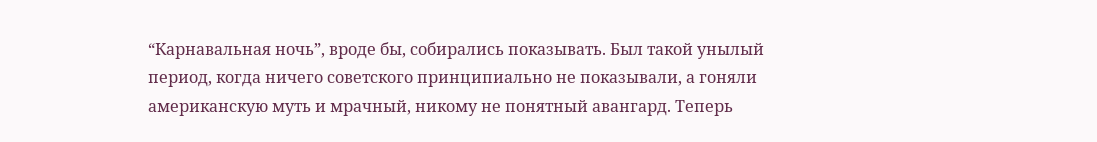“Карнавальная ночь”, вроде бы, собирались показывать. Был такой унылый период, когда ничего советского принципиально не показывали, а гоняли американскую муть и мрачный, никому не понятный авангард. Теперь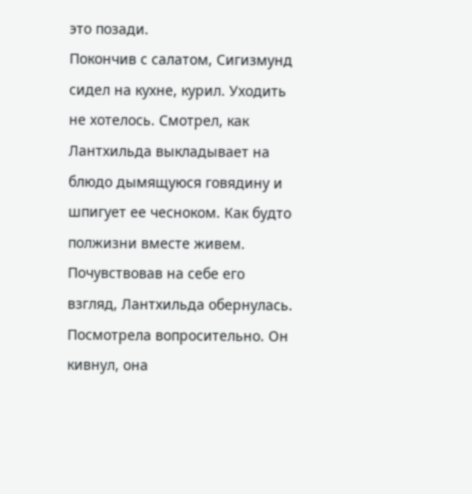это позади.
Покончив с салатом, Сигизмунд сидел на кухне, курил. Уходить не хотелось. Смотрел, как Лантхильда выкладывает на блюдо дымящуюся говядину и шпигует ее чесноком. Как будто полжизни вместе живем.
Почувствовав на себе его взгляд, Лантхильда обернулась. Посмотрела вопросительно. Он кивнул, она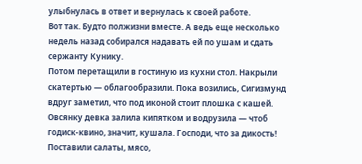улыбнулась в ответ и вернулась к своей работе.
Вот так. Будто полжизни вместе. А ведь еще несколько недель назад собирался надавать ей по ушам и сдать сержанту Кунику.
Потом перетащили в гостиную из кухни стол. Накрыли скатертью — облагообразили. Пока возились, Сигизмунд вдруг заметил, что под иконой стоит плошка с кашей. Овсянку девка залила кипятком и водрузила — чтоб годиск-квино, значит, кушала. Господи, что за дикость!
Поставили салаты, мясо,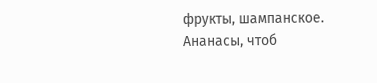фрукты, шампанское. Ананасы, чтоб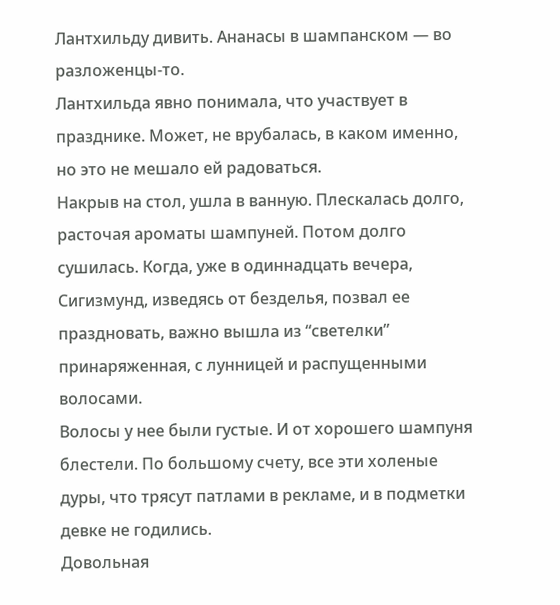Лантхильду дивить. Ананасы в шампанском — во разложенцы-то.
Лантхильда явно понимала, что участвует в празднике. Может, не врубалась, в каком именно, но это не мешало ей радоваться.
Накрыв на стол, ушла в ванную. Плескалась долго, расточая ароматы шампуней. Потом долго сушилась. Когда, уже в одиннадцать вечера, Сигизмунд, изведясь от безделья, позвал ее праздновать, важно вышла из “светелки” принаряженная, с лунницей и распущенными волосами.
Волосы у нее были густые. И от хорошего шампуня блестели. По большому счету, все эти холеные дуры, что трясут патлами в рекламе, и в подметки девке не годились.
Довольная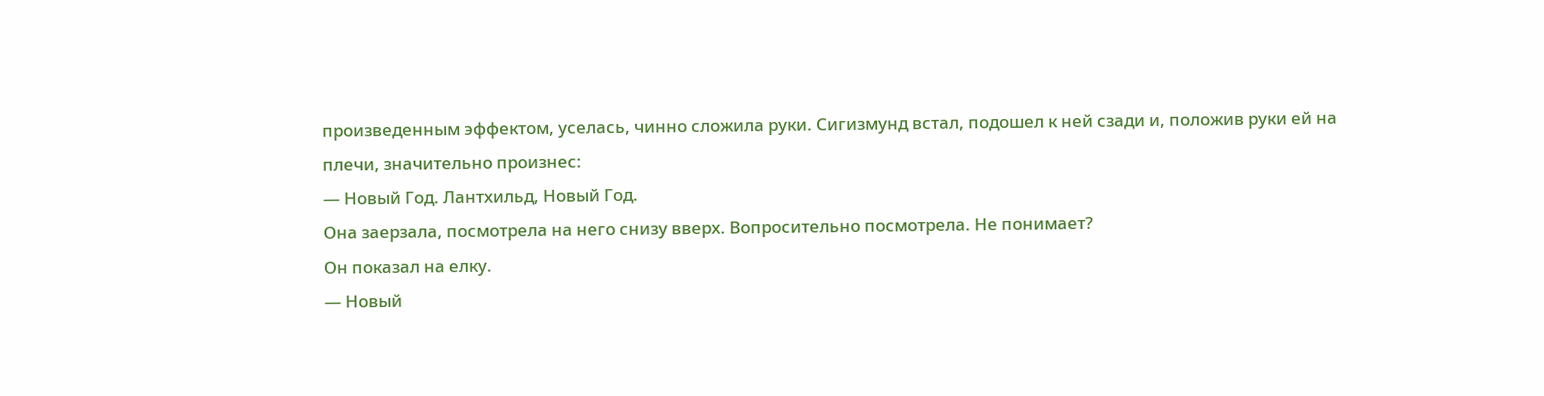произведенным эффектом, уселась, чинно сложила руки. Сигизмунд встал, подошел к ней сзади и, положив руки ей на плечи, значительно произнес:
— Новый Год. Лантхильд, Новый Год.
Она заерзала, посмотрела на него снизу вверх. Вопросительно посмотрела. Не понимает?
Он показал на елку.
— Новый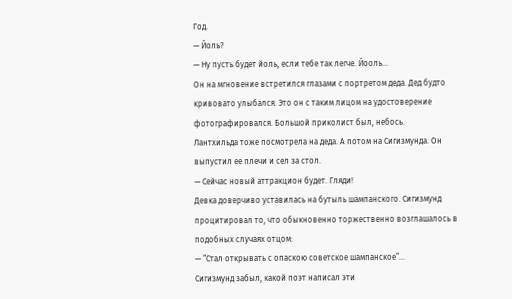Год.
— Йоль?
— Ну пусть будет йоль, если тебе так легче. Йооль…
Он на мгновение встретился глазами с портретом деда. Дед будто кривовато улыбался. Это он с таким лицом на удостоверение фотографировался. Большой приколист был, небось.
Лантхильда тоже посмотрела на деда. А потом на Сигизмунда. Он выпустил ее плечи и сел за стол.
— Сейчас новый аттракцион будет. Гляди!
Девка доверчиво уставилась на бутыль шампанского. Сигизмунд процитировал то, что обыкновенно торжественно возглашалось в подобных случаях отцом:
— “Стал открывать с опаскою советское шампанское”…
Сигизмунд забыл, какой поэт написал эти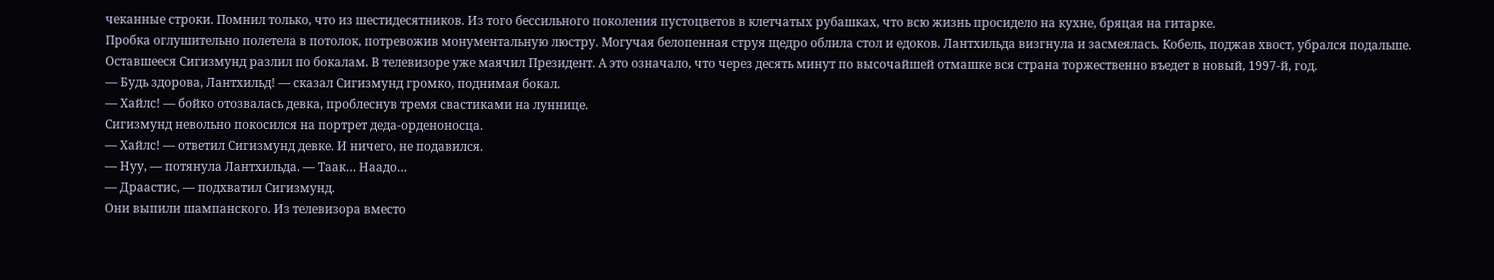чеканные строки. Помнил только, что из шестидесятников. Из того бессильного поколения пустоцветов в клетчатых рубашках, что всю жизнь просидело на кухне, бряцая на гитарке.
Пробка оглушительно полетела в потолок, потревожив монументальную люстру. Могучая белопенная струя щедро облила стол и едоков. Лантхильда визгнула и засмеялась. Кобель, поджав хвост, убрался подальше.
Оставшееся Сигизмунд разлил по бокалам. В телевизоре уже маячил Президент. А это означало, что через десять минут по высочайшей отмашке вся страна торжественно въедет в новый, 1997-й, год.
— Будь здорова, Лантхильд! — сказал Сигизмунд громко, поднимая бокал.
— Хайлс! — бойко отозвалась девка, проблеснув тремя свастиками на луннице.
Сигизмунд невольно покосился на портрет деда-орденоносца.
— Хайлс! — ответил Сигизмунд девке. И ничего, не подавился.
— Нуу, — потянула Лантхильда. — Таак… Наадо…
— Драастис, — подхватил Сигизмунд.
Они выпили шампанского. Из телевизора вместо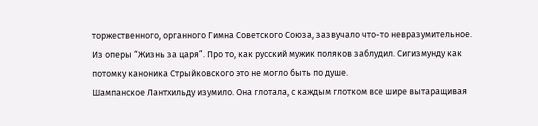торжественного, органного Гимна Советского Союза, зазвучало что-то невразумительное. Из оперы “Жизнь за царя”. Про то, как русский мужик поляков заблудил. Сигизмунду как потомку каноника Стрыйковского это не могло быть по душе.
Шампанское Лантхильду изумило. Она глотала, с каждым глотком все шире вытаращивая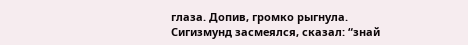глаза. Допив, громко рыгнула.
Сигизмунд засмеялся, сказал: “знай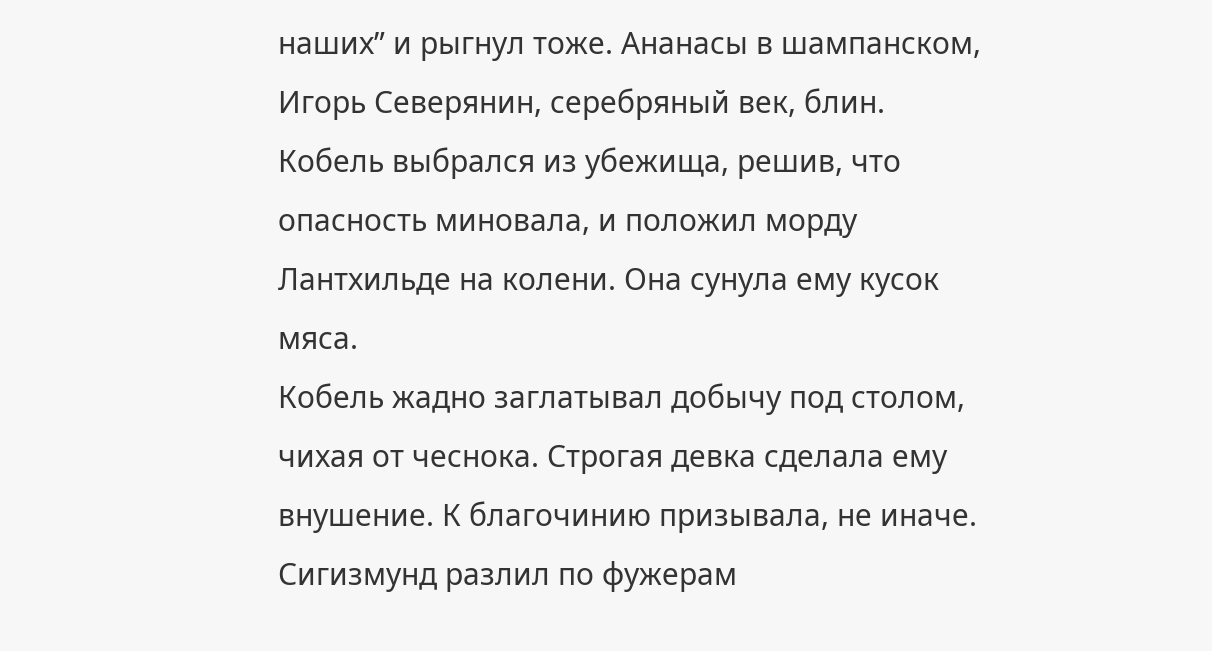наших” и рыгнул тоже. Ананасы в шампанском, Игорь Северянин, серебряный век, блин.
Кобель выбрался из убежища, решив, что опасность миновала, и положил морду Лантхильде на колени. Она сунула ему кусок мяса.
Кобель жадно заглатывал добычу под столом, чихая от чеснока. Строгая девка сделала ему внушение. К благочинию призывала, не иначе.
Сигизмунд разлил по фужерам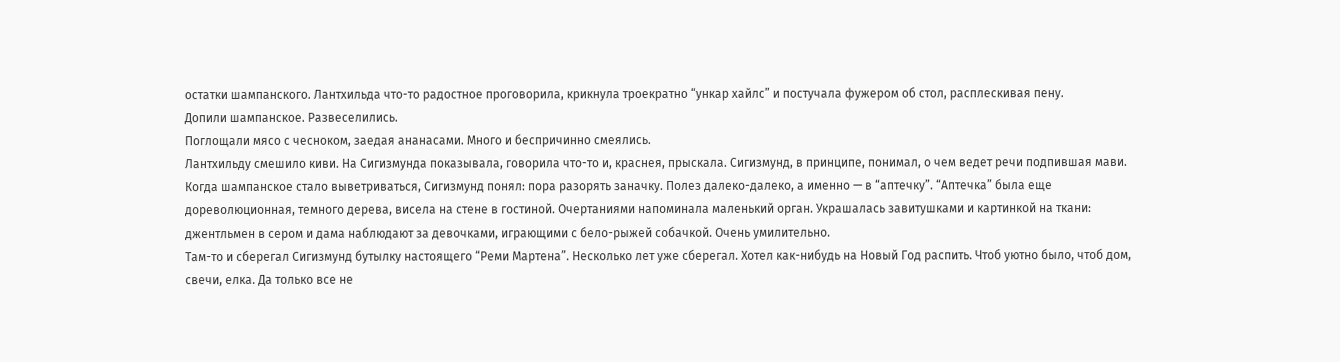остатки шампанского. Лантхильда что-то радостное проговорила, крикнула троекратно “ункар хайлс” и постучала фужером об стол, расплескивая пену.
Допили шампанское. Развеселились.
Поглощали мясо с чесноком, заедая ананасами. Много и беспричинно смеялись.
Лантхильду смешило киви. На Сигизмунда показывала, говорила что-то и, краснея, прыскала. Сигизмунд, в принципе, понимал, о чем ведет речи подпившая мави.
Когда шампанское стало выветриваться, Сигизмунд понял: пора разорять заначку. Полез далеко-далеко, а именно — в “аптечку”. “Аптечка” была еще дореволюционная, темного дерева, висела на стене в гостиной. Очертаниями напоминала маленький орган. Украшалась завитушками и картинкой на ткани: джентльмен в сером и дама наблюдают за девочками, играющими с бело-рыжей собачкой. Очень умилительно.
Там-то и сберегал Сигизмунд бутылку настоящего “Реми Мартена”. Несколько лет уже сберегал. Хотел как-нибудь на Новый Год распить. Чтоб уютно было, чтоб дом, свечи, елка. Да только все не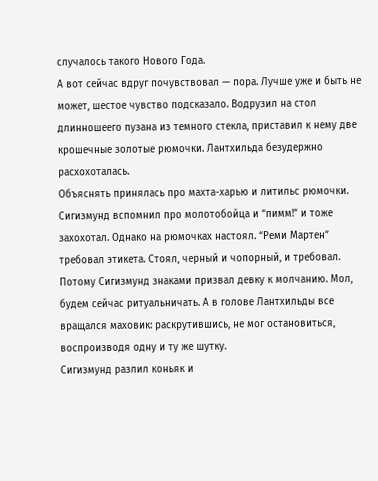случалось такого Нового Года.
А вот сейчас вдруг почувствовал — пора. Лучше уже и быть не может, шестое чувство подсказало. Водрузил на стол длинношеего пузана из темного стекла, приставил к нему две крошечные золотые рюмочки. Лантхильда безудержно расхохоталась.
Объяснять принялась про махта-харью и литильс рюмочки. Сигизмунд вспомнил про молотобойца и “пимм!” и тоже захохотал. Однако на рюмочках настоял. “Реми Мартен” требовал этикета. Стоял, черный и чопорный, и требовал.
Потому Сигизмунд знаками призвал девку к молчанию. Мол, будем сейчас ритуальничать. А в голове Лантхильды все вращался маховик: раскрутившись, не мог остановиться, воспроизводя одну и ту же шутку.
Сигизмунд разлил коньяк и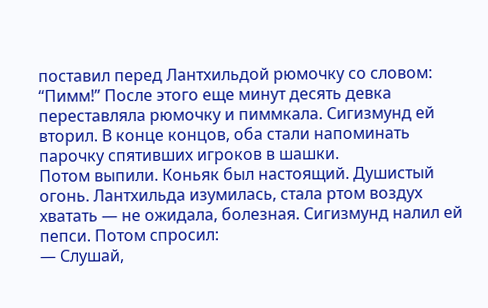поставил перед Лантхильдой рюмочку со словом: “Пимм!” После этого еще минут десять девка переставляла рюмочку и пиммкала. Сигизмунд ей вторил. В конце концов, оба стали напоминать парочку спятивших игроков в шашки.
Потом выпили. Коньяк был настоящий. Душистый огонь. Лантхильда изумилась, стала ртом воздух хватать — не ожидала, болезная. Сигизмунд налил ей пепси. Потом спросил:
— Слушай,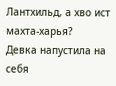Лантхильд, а хво ист махта-харья?
Девка напустила на себя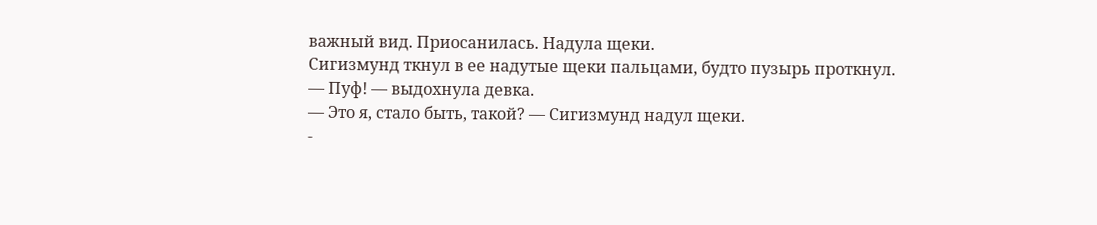важный вид. Приосанилась. Надула щеки.
Сигизмунд ткнул в ее надутые щеки пальцами, будто пузырь проткнул.
— Пуф! — выдохнула девка.
— Это я, стало быть, такой? — Сигизмунд надул щеки.
-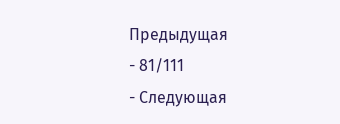Предыдущая
- 81/111
- Следующая